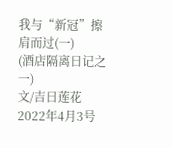我与“新冠”擦肩而过(一)
(酒店隔离日记之一)
文/吉日莲花
2022年4月3号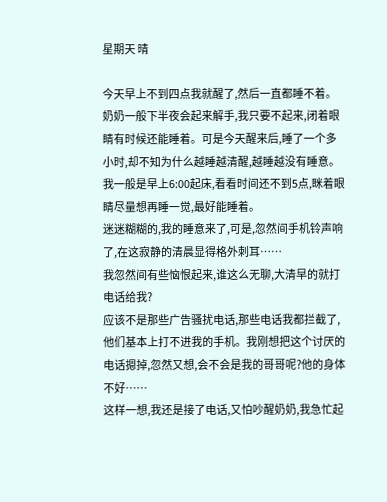星期天 晴

今天早上不到四点我就醒了,然后一直都睡不着。奶奶一般下半夜会起来解手,我只要不起来,闭着眼睛有时候还能睡着。可是今天醒来后,睡了一个多小时,却不知为什么越睡越清醒,越睡越没有睡意。
我一般是早上6:00起床,看看时间还不到5点,眯着眼睛尽量想再睡一觉,最好能睡着。
迷迷糊糊的,我的睡意来了,可是,忽然间手机铃声响了,在这寂静的清晨显得格外刺耳……
我忽然间有些恼恨起来,谁这么无聊,大清早的就打电话给我?
应该不是那些广告骚扰电话,那些电话我都拦截了,他们基本上打不进我的手机。我刚想把这个讨厌的电话摁掉,忽然又想,会不会是我的哥哥呢?他的身体不好……
这样一想,我还是接了电话,又怕吵醒奶奶,我急忙起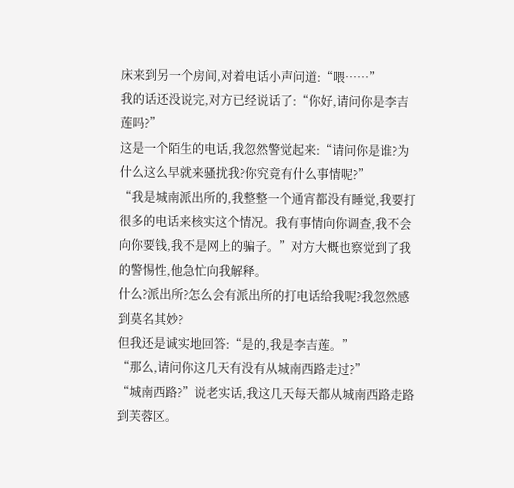床来到另一个房间,对着电话小声问道:“喂……”
我的话还没说完,对方已经说话了:“你好,请问你是李吉莲吗?”
这是一个陌生的电话,我忽然警觉起来:“请问你是谁?为什么这么早就来骚扰我?你究竟有什么事情呢?”
“我是城南派出所的,我整整一个通宵都没有睡觉,我要打很多的电话来核实这个情况。我有事情向你调查,我不会向你要钱,我不是网上的骗子。”对方大概也察觉到了我的警惕性,他急忙向我解释。
什么?派出所?怎么会有派出所的打电话给我呢?我忽然感到莫名其妙?
但我还是诚实地回答:“是的,我是李吉莲。”
“那么,请问你这几天有没有从城南西路走过?”
“城南西路?”说老实话,我这几天每天都从城南西路走路到芙蓉区。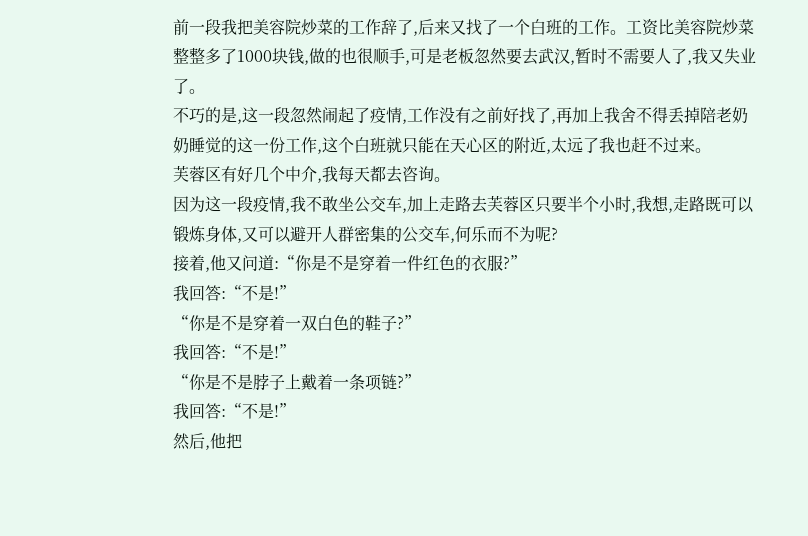前一段我把美容院炒菜的工作辞了,后来又找了一个白班的工作。工资比美容院炒菜整整多了1000块钱,做的也很顺手,可是老板忽然要去武汉,暂时不需要人了,我又失业了。
不巧的是,这一段忽然闹起了疫情,工作没有之前好找了,再加上我舍不得丢掉陪老奶奶睡觉的这一份工作,这个白班就只能在天心区的附近,太远了我也赶不过来。
芙蓉区有好几个中介,我每天都去咨询。
因为这一段疫情,我不敢坐公交车,加上走路去芙蓉区只要半个小时,我想,走路既可以锻炼身体,又可以避开人群密集的公交车,何乐而不为呢?
接着,他又问道:“你是不是穿着一件红色的衣服?”
我回答:“不是!”
“你是不是穿着一双白色的鞋子?”
我回答:“不是!”
“你是不是脖子上戴着一条项链?”
我回答:“不是!”
然后,他把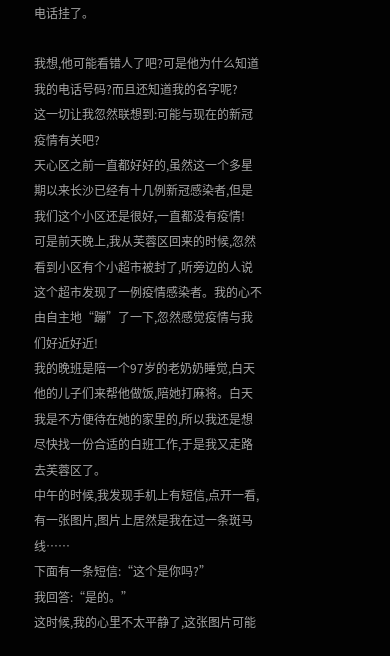电话挂了。

我想,他可能看错人了吧?可是他为什么知道我的电话号码?而且还知道我的名字呢?
这一切让我忽然联想到:可能与现在的新冠疫情有关吧?
天心区之前一直都好好的,虽然这一个多星期以来长沙已经有十几例新冠感染者,但是我们这个小区还是很好,一直都没有疫情!
可是前天晚上,我从芙蓉区回来的时候,忽然看到小区有个小超市被封了,听旁边的人说这个超市发现了一例疫情感染者。我的心不由自主地“蹦”了一下,忽然感觉疫情与我们好近好近!
我的晚班是陪一个97岁的老奶奶睡觉,白天他的儿子们来帮他做饭,陪她打麻将。白天我是不方便待在她的家里的,所以我还是想尽快找一份合适的白班工作,于是我又走路去芙蓉区了。
中午的时候,我发现手机上有短信,点开一看,有一张图片,图片上居然是我在过一条斑马线……
下面有一条短信:“这个是你吗?”
我回答:“是的。”
这时候,我的心里不太平静了,这张图片可能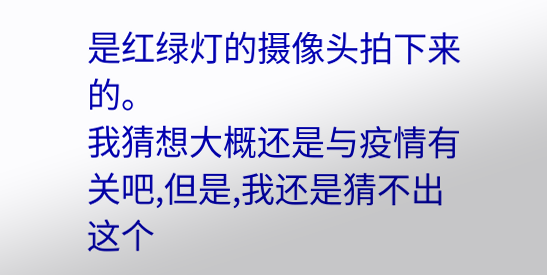是红绿灯的摄像头拍下来的。
我猜想大概还是与疫情有关吧,但是,我还是猜不出这个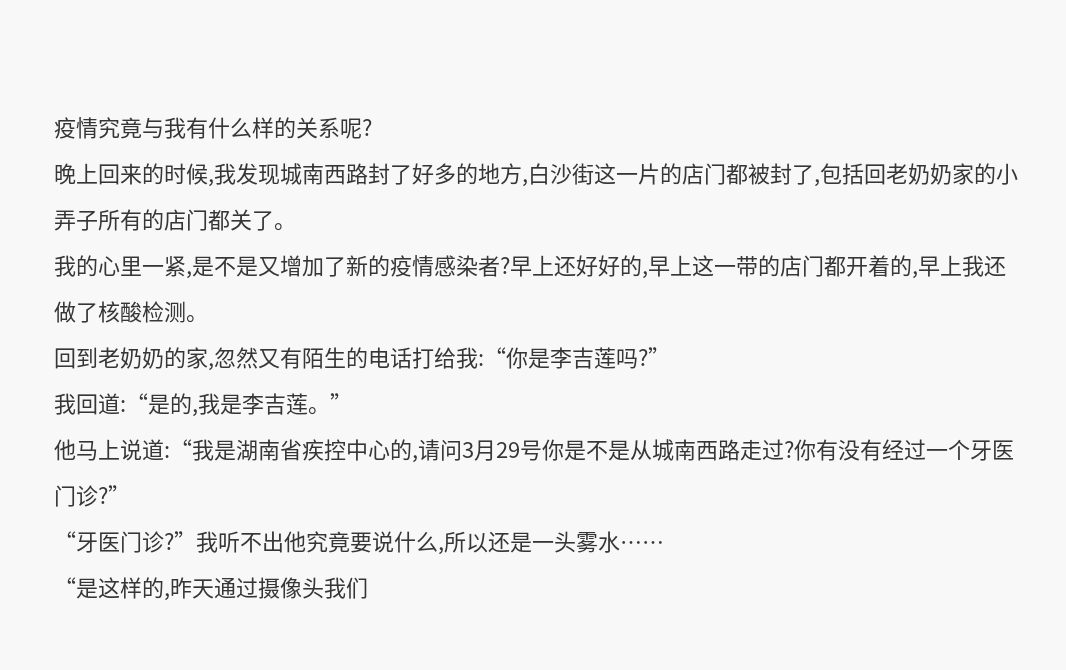疫情究竟与我有什么样的关系呢?
晚上回来的时候,我发现城南西路封了好多的地方,白沙街这一片的店门都被封了,包括回老奶奶家的小弄子所有的店门都关了。
我的心里一紧,是不是又增加了新的疫情感染者?早上还好好的,早上这一带的店门都开着的,早上我还做了核酸检测。
回到老奶奶的家,忽然又有陌生的电话打给我:“你是李吉莲吗?”
我回道:“是的,我是李吉莲。”
他马上说道:“我是湖南省疾控中心的,请问3月29号你是不是从城南西路走过?你有没有经过一个牙医门诊?”
“牙医门诊?”我听不出他究竟要说什么,所以还是一头雾水……
“是这样的,昨天通过摄像头我们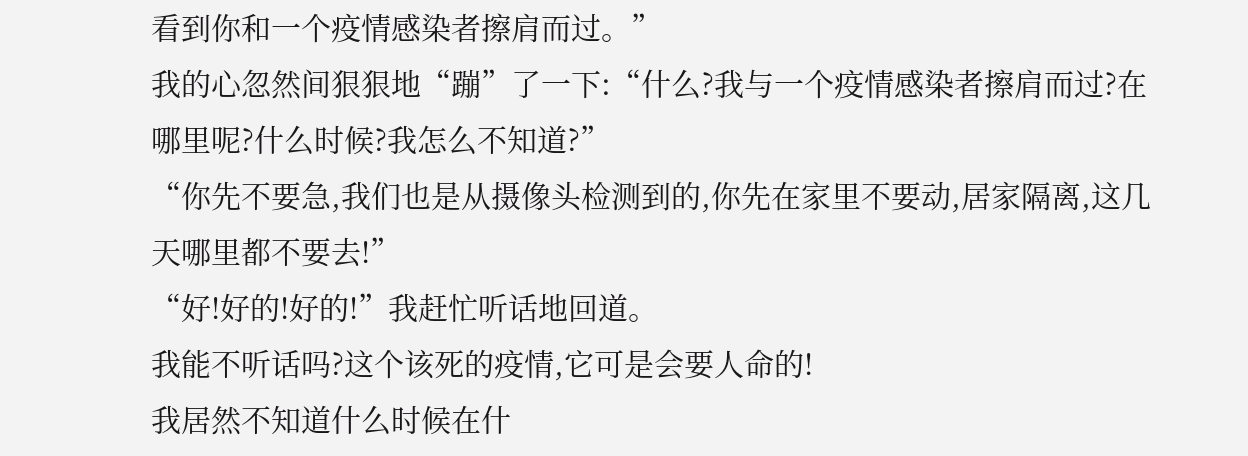看到你和一个疫情感染者擦肩而过。”
我的心忽然间狠狠地“蹦”了一下:“什么?我与一个疫情感染者擦肩而过?在哪里呢?什么时候?我怎么不知道?”
“你先不要急,我们也是从摄像头检测到的,你先在家里不要动,居家隔离,这几天哪里都不要去!”
“好!好的!好的!”我赶忙听话地回道。
我能不听话吗?这个该死的疫情,它可是会要人命的!
我居然不知道什么时候在什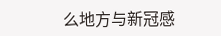么地方与新冠感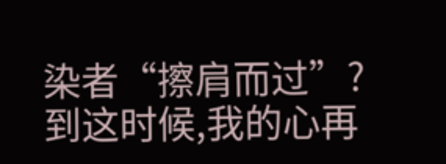染者“擦肩而过”?
到这时候,我的心再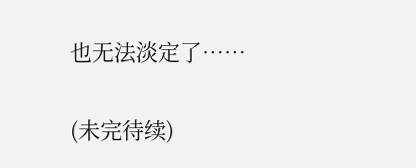也无法淡定了……

(未完待续)